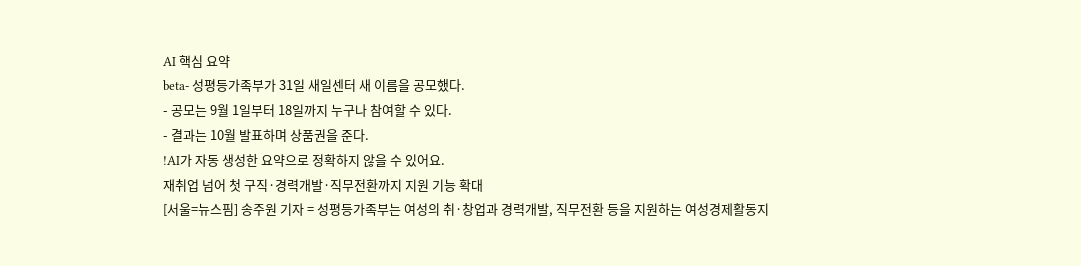AI 핵심 요약
beta- 성평등가족부가 31일 새일센터 새 이름을 공모했다.
- 공모는 9월 1일부터 18일까지 누구나 참여할 수 있다.
- 결과는 10월 발표하며 상품권을 준다.
!AI가 자동 생성한 요약으로 정확하지 않을 수 있어요.
재취업 넘어 첫 구직·경력개발·직무전환까지 지원 기능 확대
[서울=뉴스핌] 송주원 기자 = 성평등가족부는 여성의 취·창업과 경력개발, 직무전환 등을 지원하는 여성경제활동지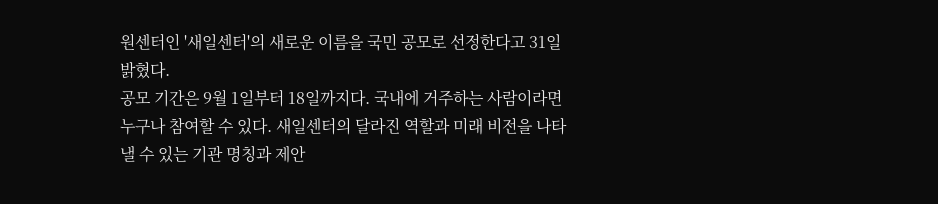원센터인 '새일센터'의 새로운 이름을 국민 공모로 선정한다고 31일 밝혔다.
공모 기간은 9월 1일부터 18일까지다. 국내에 거주하는 사람이라면 누구나 참여할 수 있다. 새일센터의 달라진 역할과 미래 비전을 나타낼 수 있는 기관 명칭과 제안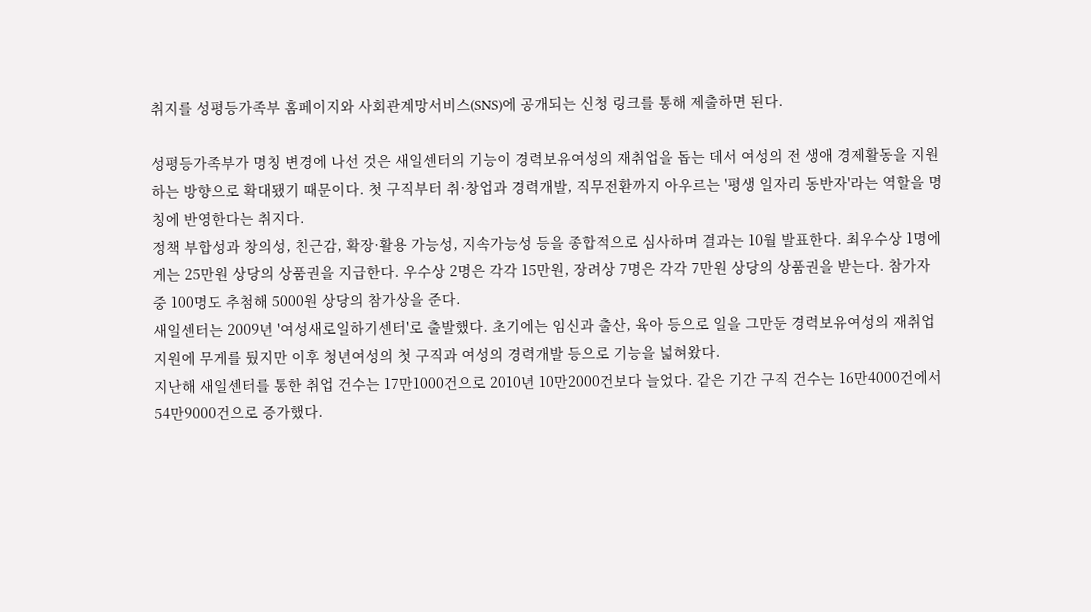취지를 성평등가족부 홈페이지와 사회관계망서비스(SNS)에 공개되는 신청 링크를 통해 제출하면 된다.

성평등가족부가 명칭 변경에 나선 것은 새일센터의 기능이 경력보유여성의 재취업을 돕는 데서 여성의 전 생애 경제활동을 지원하는 방향으로 확대됐기 때문이다. 첫 구직부터 취·창업과 경력개발, 직무전환까지 아우르는 '평생 일자리 동반자'라는 역할을 명칭에 반영한다는 취지다.
정책 부합성과 창의성, 친근감, 확장·활용 가능성, 지속가능성 등을 종합적으로 심사하며 결과는 10월 발표한다. 최우수상 1명에게는 25만원 상당의 상품권을 지급한다. 우수상 2명은 각각 15만원, 장려상 7명은 각각 7만원 상당의 상품권을 받는다. 참가자 중 100명도 추첨해 5000원 상당의 참가상을 준다.
새일센터는 2009년 '여성새로일하기센터'로 출발했다. 초기에는 임신과 출산, 육아 등으로 일을 그만둔 경력보유여성의 재취업 지원에 무게를 뒀지만 이후 청년여성의 첫 구직과 여성의 경력개발 등으로 기능을 넓혀왔다.
지난해 새일센터를 통한 취업 건수는 17만1000건으로 2010년 10만2000건보다 늘었다. 같은 기간 구직 건수는 16만4000건에서 54만9000건으로 증가했다.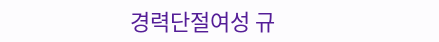경력단절여성 규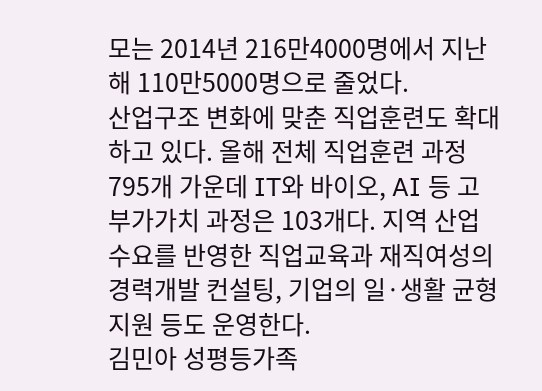모는 2014년 216만4000명에서 지난해 110만5000명으로 줄었다.
산업구조 변화에 맞춘 직업훈련도 확대하고 있다. 올해 전체 직업훈련 과정 795개 가운데 IT와 바이오, AI 등 고부가가치 과정은 103개다. 지역 산업 수요를 반영한 직업교육과 재직여성의 경력개발 컨설팅, 기업의 일·생활 균형 지원 등도 운영한다.
김민아 성평등가족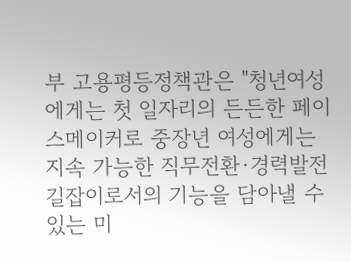부 고용평등정책관은 "청년여성에게는 첫 일자리의 든든한 페이스메이커로 중장년 여성에게는 지속 가능한 직무전환·경력발전 길잡이로서의 기능을 담아낼 수 있는 미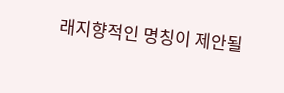래지향적인 명칭이 제안될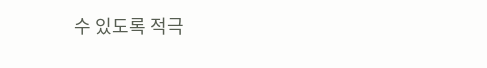수 있도록 적극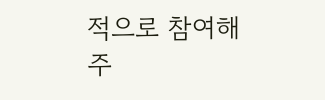적으로 참여해 주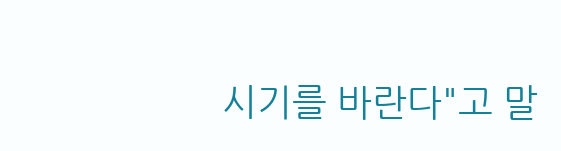시기를 바란다"고 말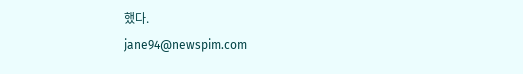했다.
jane94@newspim.com